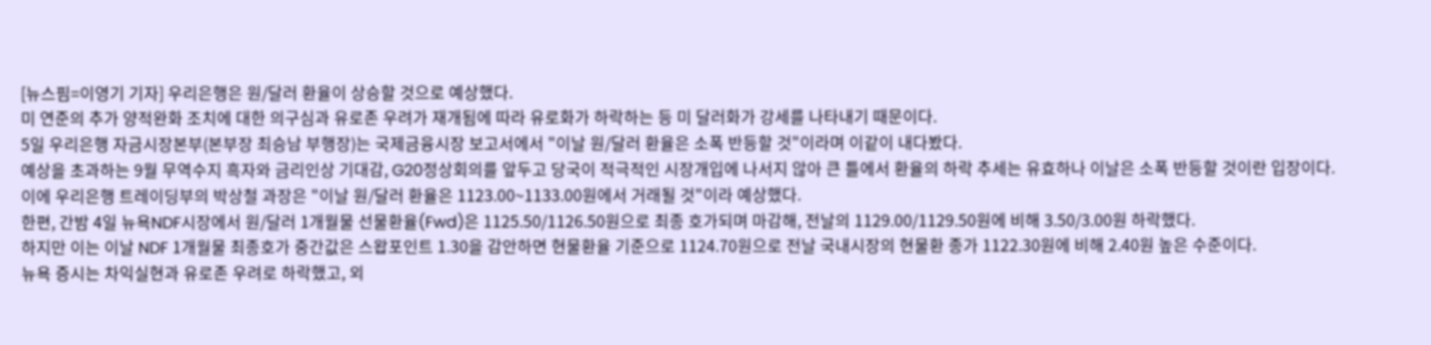[뉴스핌=이영기 기자] 우리은행은 원/달러 환율이 상승할 것으로 예상했다.
미 연준의 추가 양적완화 조치에 대한 의구심과 유로존 우려가 재개됨에 따라 유로화가 하락하는 등 미 달러화가 강세를 나타내기 때문이다.
5일 우리은행 자금시장본부(본부장 최승남 부행장)는 국제금융시장 보고서에서 "이날 원/달러 환율은 소폭 반등할 것"이라며 이같이 내다봤다.
예상을 초과하는 9월 무역수지 흑자와 금리인상 기대감, G20정상회의를 앞두고 당국이 적극적인 시장개입에 나서지 않아 큰 틀에서 환율의 하락 추세는 유효하나 이날은 소폭 반등할 것이란 입장이다.
이에 우리은행 트레이딩부의 박상철 과장은 "이날 원/달러 환율은 1123.00~1133.00원에서 거래될 것"이라 예상했다.
한편, 간밤 4일 뉴욕NDF시장에서 원/달러 1개월물 선물환율(Fwd)은 1125.50/1126.50원으로 최종 호가되며 마감해, 전날의 1129.00/1129.50원에 비해 3.50/3.00원 하락했다.
하지만 이는 이날 NDF 1개월물 최종호가 중간값은 스왑포인트 1.30을 감안하면 현물환율 기준으로 1124.70원으로 전날 국내시장의 현물환 종가 1122.30원에 비해 2.40원 높은 수준이다.
뉴욕 증시는 차익실현과 유로존 우려로 하락했고, 외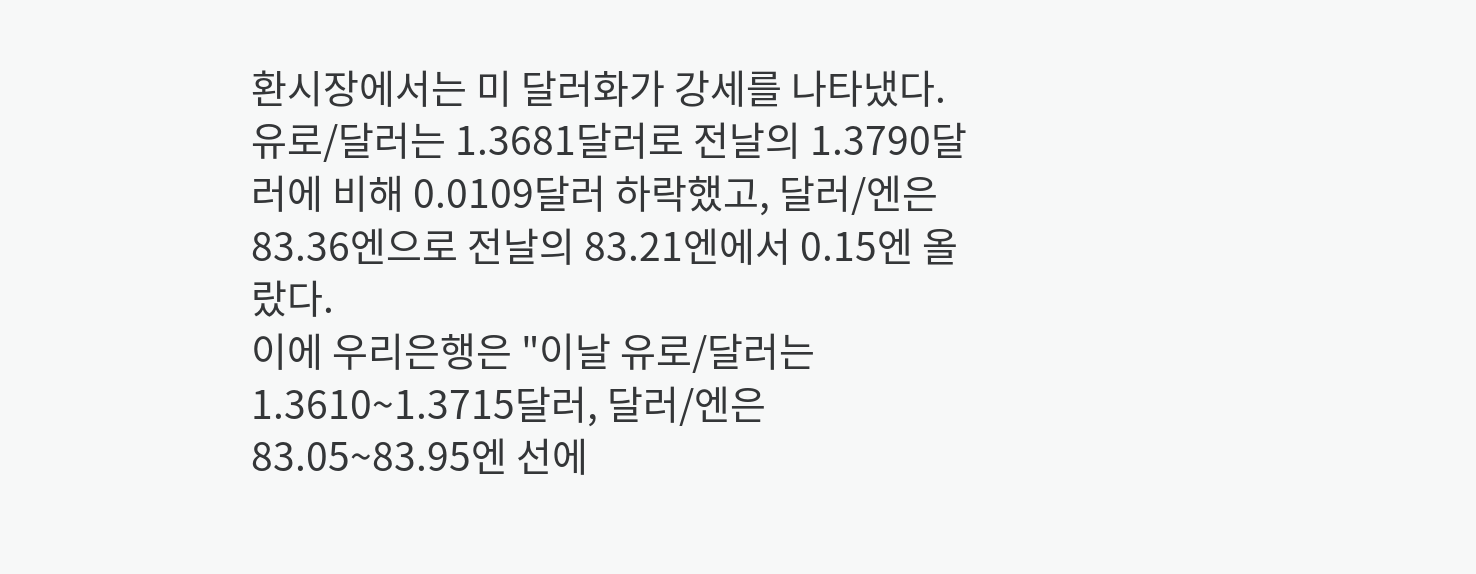환시장에서는 미 달러화가 강세를 나타냈다.
유로/달러는 1.3681달러로 전날의 1.3790달러에 비해 0.0109달러 하락했고, 달러/엔은 83.36엔으로 전날의 83.21엔에서 0.15엔 올랐다.
이에 우리은행은 "이날 유로/달러는 1.3610~1.3715달러, 달러/엔은 83.05~83.95엔 선에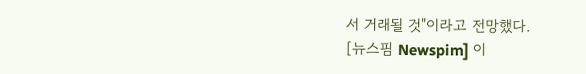서 거래될 것"이라고 전망했다.
[뉴스핌 Newspim] 이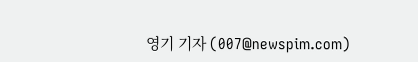영기 기자 (007@newspim.com)